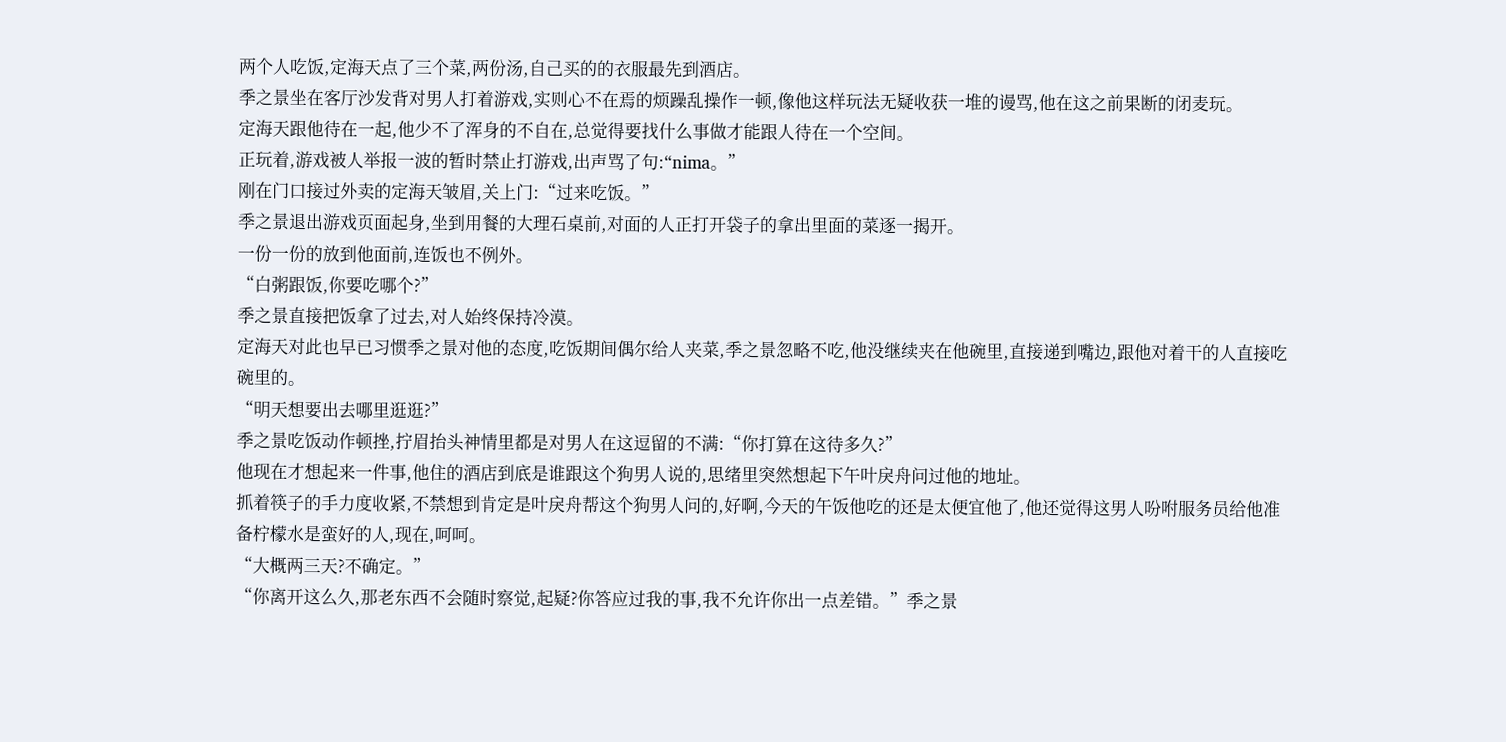两个人吃饭,定海天点了三个菜,两份汤,自己买的的衣服最先到酒店。
季之景坐在客厅沙发背对男人打着游戏,实则心不在焉的烦躁乱操作一顿,像他这样玩法无疑收获一堆的谩骂,他在这之前果断的闭麦玩。
定海天跟他待在一起,他少不了浑身的不自在,总觉得要找什么事做才能跟人待在一个空间。
正玩着,游戏被人举报一波的暂时禁止打游戏,出声骂了句:“nima。”
刚在门口接过外卖的定海天皱眉,关上门:“过来吃饭。”
季之景退出游戏页面起身,坐到用餐的大理石桌前,对面的人正打开袋子的拿出里面的菜逐一揭开。
一份一份的放到他面前,连饭也不例外。
“白粥跟饭,你要吃哪个?”
季之景直接把饭拿了过去,对人始终保持冷漠。
定海天对此也早已习惯季之景对他的态度,吃饭期间偶尔给人夹菜,季之景忽略不吃,他没继续夹在他碗里,直接递到嘴边,跟他对着干的人直接吃碗里的。
“明天想要出去哪里逛逛?”
季之景吃饭动作顿挫,拧眉抬头神情里都是对男人在这逗留的不满:“你打算在这待多久?”
他现在才想起来一件事,他住的酒店到底是谁跟这个狗男人说的,思绪里突然想起下午叶戾舟问过他的地址。
抓着筷子的手力度收紧,不禁想到肯定是叶戾舟帮这个狗男人问的,好啊,今天的午饭他吃的还是太便宜他了,他还觉得这男人吩咐服务员给他准备柠檬水是蛮好的人,现在,呵呵。
“大概两三天?不确定。”
“你离开这么久,那老东西不会随时察觉,起疑?你答应过我的事,我不允许你出一点差错。”季之景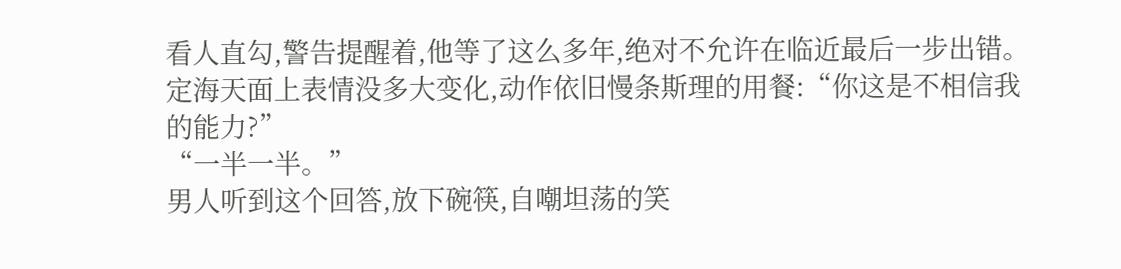看人直勾,警告提醒着,他等了这么多年,绝对不允许在临近最后一步出错。
定海天面上表情没多大变化,动作依旧慢条斯理的用餐:“你这是不相信我的能力?”
“一半一半。”
男人听到这个回答,放下碗筷,自嘲坦荡的笑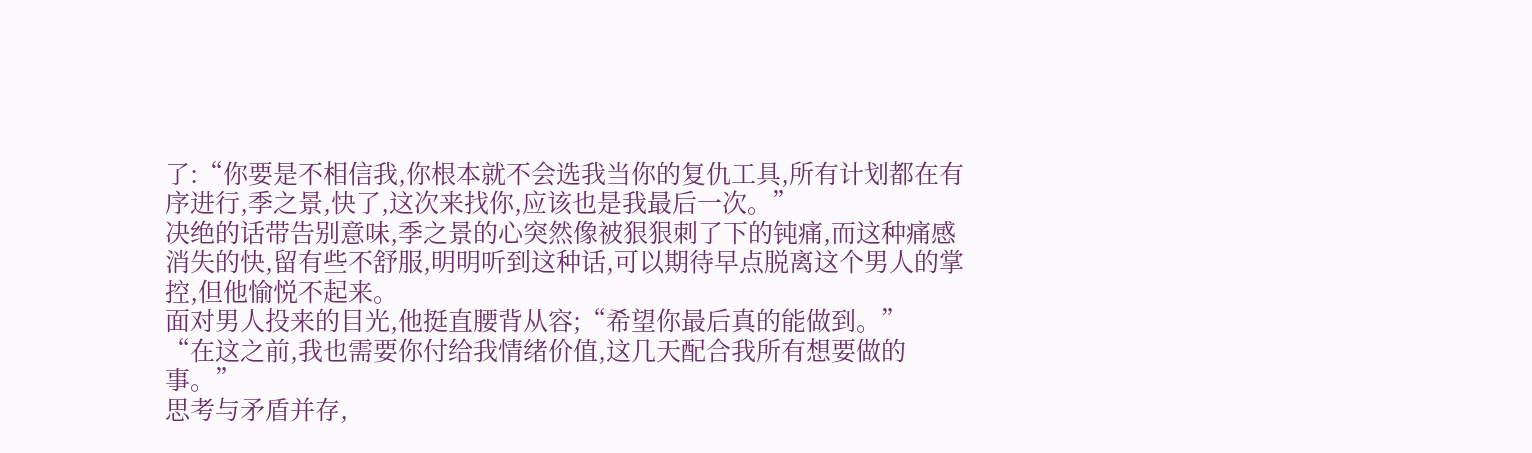了:“你要是不相信我,你根本就不会选我当你的复仇工具,所有计划都在有序进行,季之景,快了,这次来找你,应该也是我最后一次。”
决绝的话带告别意味,季之景的心突然像被狠狠刺了下的钝痛,而这种痛感消失的快,留有些不舒服,明明听到这种话,可以期待早点脱离这个男人的掌控,但他愉悦不起来。
面对男人投来的目光,他挺直腰背从容;“希望你最后真的能做到。”
“在这之前,我也需要你付给我情绪价值,这几天配合我所有想要做的事。”
思考与矛盾并存,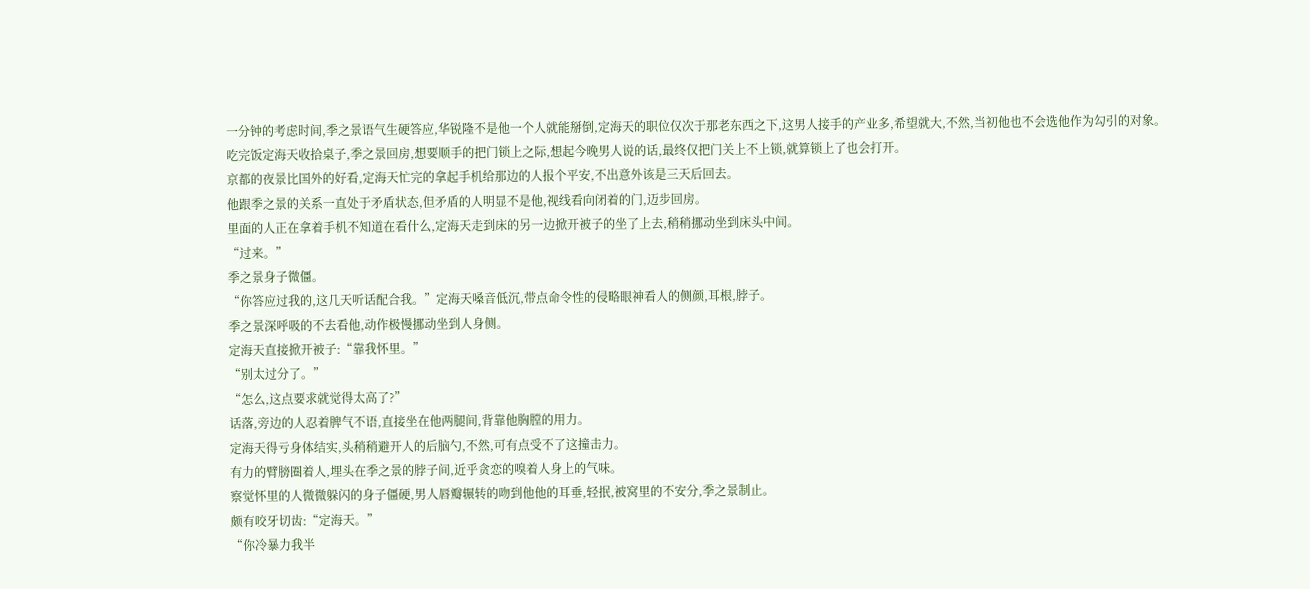一分钟的考虑时间,季之景语气生硬答应,华锐隆不是他一个人就能掰倒,定海天的职位仅次于那老东西之下,这男人接手的产业多,希望就大,不然,当初他也不会选他作为勾引的对象。
吃完饭定海天收拾桌子,季之景回房,想要顺手的把门锁上之际,想起今晚男人说的话,最终仅把门关上不上锁,就算锁上了也会打开。
京都的夜景比国外的好看,定海天忙完的拿起手机给那边的人报个平安,不出意外该是三天后回去。
他跟季之景的关系一直处于矛盾状态,但矛盾的人明显不是他,视线看向闭着的门,迈步回房。
里面的人正在拿着手机不知道在看什么,定海天走到床的另一边掀开被子的坐了上去,稍稍挪动坐到床头中间。
“过来。”
季之景身子微僵。
“你答应过我的,这几天听话配合我。”定海天嗓音低沉,带点命令性的侵略眼神看人的侧颜,耳根,脖子。
季之景深呼吸的不去看他,动作极慢挪动坐到人身侧。
定海天直接掀开被子:“靠我怀里。”
“别太过分了。”
“怎么,这点要求就觉得太高了?”
话落,旁边的人忍着脾气不语,直接坐在他两腿间,背靠他胸膛的用力。
定海天得亏身体结实,头稍稍避开人的后脑勺,不然,可有点受不了这撞击力。
有力的臂膀圈着人,埋头在季之景的脖子间,近乎贪恋的嗅着人身上的气味。
察觉怀里的人微微躲闪的身子僵硬,男人唇瓣辗转的吻到他他的耳垂,轻抿,被窝里的不安分,季之景制止。
颇有咬牙切齿:“定海天。”
“你冷暴力我半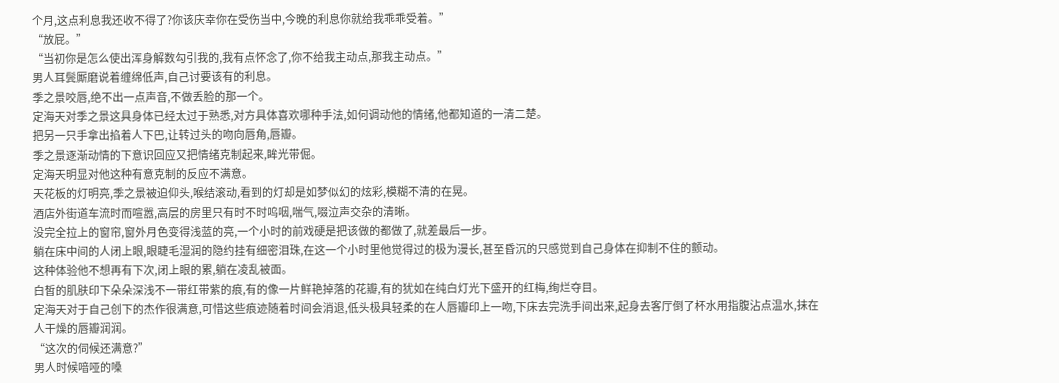个月,这点利息我还收不得了?你该庆幸你在受伤当中,今晚的利息你就给我乖乖受着。”
“放屁。”
“当初你是怎么使出浑身解数勾引我的,我有点怀念了,你不给我主动点,那我主动点。”
男人耳鬓厮磨说着缠绵低声,自己讨要该有的利息。
季之景咬唇,绝不出一点声音,不做丢脸的那一个。
定海天对季之景这具身体已经太过于熟悉,对方具体喜欢哪种手法,如何调动他的情绪,他都知道的一清二楚。
把另一只手拿出掐着人下巴,让转过头的吻向唇角,唇瓣。
季之景逐渐动情的下意识回应又把情绪克制起来,眸光带倔。
定海天明显对他这种有意克制的反应不满意。
天花板的灯明亮,季之景被迫仰头,喉结滚动,看到的灯却是如梦似幻的炫彩,模糊不清的在晃。
酒店外街道车流时而喧嚣,高层的房里只有时不时呜咽,喘气,啜泣声交杂的清晰。
没完全拉上的窗帘,窗外月色变得浅蓝的亮,一个小时的前戏硬是把该做的都做了,就差最后一步。
躺在床中间的人闭上眼,眼睫毛湿润的隐约挂有细密泪珠,在这一个小时里他觉得过的极为漫长,甚至昏沉的只感觉到自己身体在抑制不住的颤动。
这种体验他不想再有下次,闭上眼的累,躺在凌乱被面。
白皙的肌肤印下朵朵深浅不一带红带紫的痕,有的像一片鲜艳掉落的花瓣,有的犹如在纯白灯光下盛开的红梅,绚烂夺目。
定海天对于自己创下的杰作很满意,可惜这些痕迹随着时间会消退,低头极具轻柔的在人唇瓣印上一吻,下床去完洗手间出来,起身去客厅倒了杯水用指腹沾点温水,抹在人干燥的唇瓣润润。
“这次的伺候还满意?”
男人时候喑哑的嗓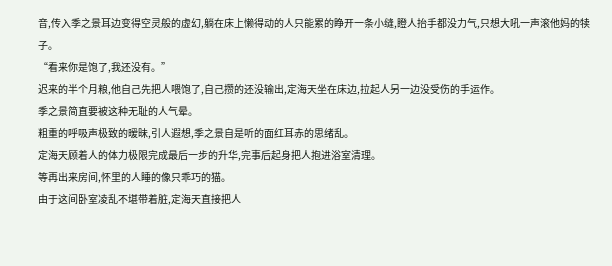音,传入季之景耳边变得空灵般的虚幻,躺在床上懒得动的人只能累的睁开一条小缝,瞪人抬手都没力气,只想大吼一声滚他妈的犊子。
“看来你是饱了,我还没有。”
迟来的半个月粮,他自己先把人喂饱了,自己攒的还没输出,定海天坐在床边,拉起人另一边没受伤的手运作。
季之景简直要被这种无耻的人气晕。
粗重的呼吸声极致的暧昧,引人遐想,季之景自是听的面红耳赤的思绪乱。
定海天顾着人的体力极限完成最后一步的升华,完事后起身把人抱进浴室清理。
等再出来房间,怀里的人睡的像只乖巧的猫。
由于这间卧室凌乱不堪带着脏,定海天直接把人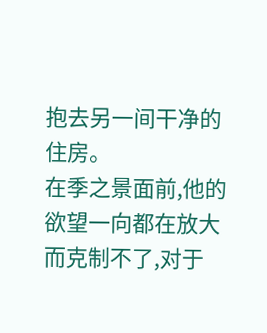抱去另一间干净的住房。
在季之景面前,他的欲望一向都在放大而克制不了,对于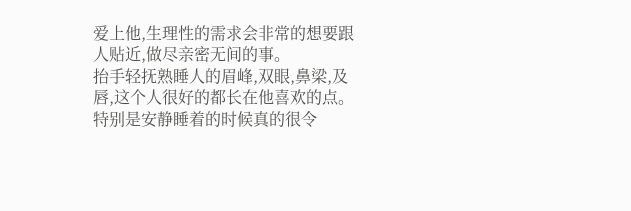爱上他,生理性的需求会非常的想要跟人贴近,做尽亲密无间的事。
抬手轻抚熟睡人的眉峰,双眼,鼻梁,及唇,这个人很好的都长在他喜欢的点。
特别是安静睡着的时候真的很令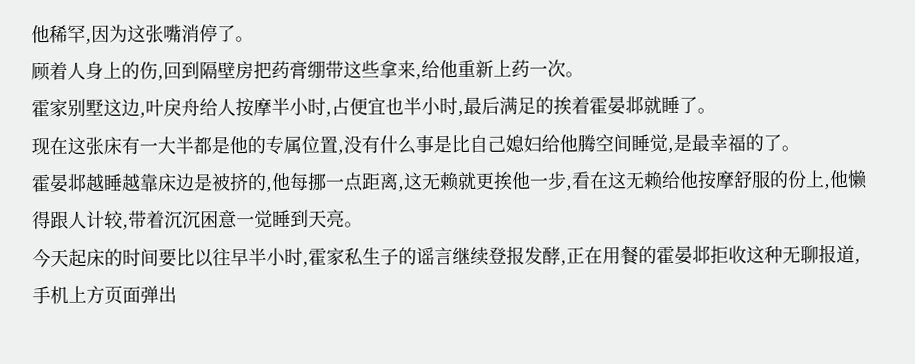他稀罕,因为这张嘴消停了。
顾着人身上的伤,回到隔壁房把药膏绷带这些拿来,给他重新上药一次。
霍家别墅这边,叶戾舟给人按摩半小时,占便宜也半小时,最后满足的挨着霍晏邶就睡了。
现在这张床有一大半都是他的专属位置,没有什么事是比自己媳妇给他腾空间睡觉,是最幸福的了。
霍晏邶越睡越靠床边是被挤的,他每挪一点距离,这无赖就更挨他一步,看在这无赖给他按摩舒服的份上,他懒得跟人计较,带着沉沉困意一觉睡到天亮。
今天起床的时间要比以往早半小时,霍家私生子的谣言继续登报发酵,正在用餐的霍晏邶拒收这种无聊报道,手机上方页面弹出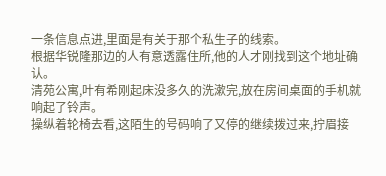一条信息点进,里面是有关于那个私生子的线索。
根据华锐隆那边的人有意透露住所,他的人才刚找到这个地址确认。
清苑公寓,叶有希刚起床没多久的洗漱完,放在房间桌面的手机就响起了铃声。
操纵着轮椅去看,这陌生的号码响了又停的继续拨过来,拧眉接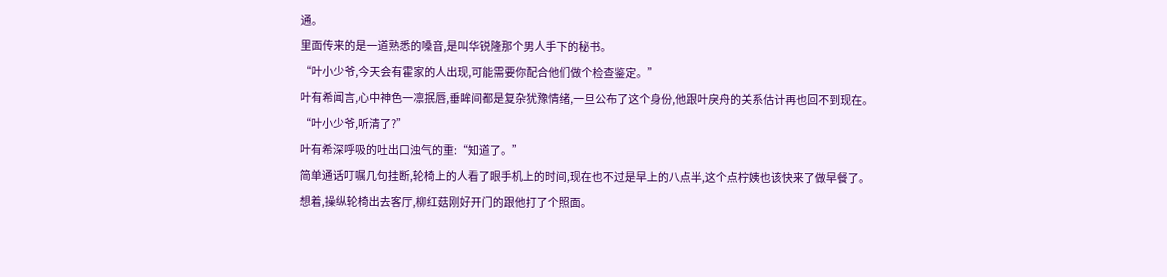通。
里面传来的是一道熟悉的嗓音,是叫华锐隆那个男人手下的秘书。
“叶小少爷,今天会有霍家的人出现,可能需要你配合他们做个检查鉴定。”
叶有希闻言,心中神色一凛抿唇,垂眸间都是复杂犹豫情绪,一旦公布了这个身份,他跟叶戾舟的关系估计再也回不到现在。
“叶小少爷,听清了?”
叶有希深呼吸的吐出口浊气的重:“知道了。”
简单通话叮嘱几句挂断,轮椅上的人看了眼手机上的时间,现在也不过是早上的八点半,这个点柠姨也该快来了做早餐了。
想着,操纵轮椅出去客厅,柳红菇刚好开门的跟他打了个照面。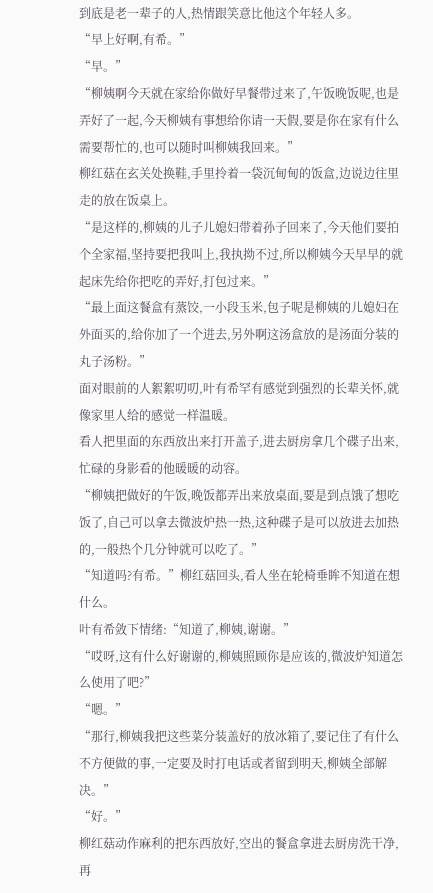到底是老一辈子的人,热情跟笑意比他这个年轻人多。
“早上好啊,有希。”
“早。”
“柳姨啊今天就在家给你做好早餐带过来了,午饭晚饭呢,也是弄好了一起,今天柳姨有事想给你请一天假,要是你在家有什么需要帮忙的,也可以随时叫柳姨我回来。”
柳红菇在玄关处换鞋,手里拎着一袋沉甸甸的饭盒,边说边往里走的放在饭桌上。
“是这样的,柳姨的儿子儿媳妇带着孙子回来了,今天他们要拍个全家福,坚持要把我叫上,我执拗不过,所以柳姨今天早早的就起床先给你把吃的弄好,打包过来。”
“最上面这餐盒有蒸饺,一小段玉米,包子呢是柳姨的儿媳妇在外面买的,给你加了一个进去,另外啊这汤盒放的是汤面分装的丸子汤粉。”
面对眼前的人絮絮叨叨,叶有希罕有感觉到强烈的长辈关怀,就像家里人给的感觉一样温暖。
看人把里面的东西放出来打开盖子,进去厨房拿几个碟子出来,忙碌的身影看的他暖暖的动容。
“柳姨把做好的午饭,晚饭都弄出来放桌面,要是到点饿了想吃饭了,自己可以拿去微波炉热一热,这种碟子是可以放进去加热的,一般热个几分钟就可以吃了。”
“知道吗?有希。”柳红菇回头,看人坐在轮椅垂眸不知道在想什么。
叶有希敛下情绪:“知道了,柳姨,谢谢。”
“哎呀,这有什么好谢谢的,柳姨照顾你是应该的,微波炉知道怎么使用了吧?”
“嗯。”
“那行,柳姨我把这些菜分装盖好的放冰箱了,要记住了有什么不方便做的事,一定要及时打电话或者留到明天,柳姨全部解决。”
“好。”
柳红菇动作麻利的把东西放好,空出的餐盒拿进去厨房洗干净,再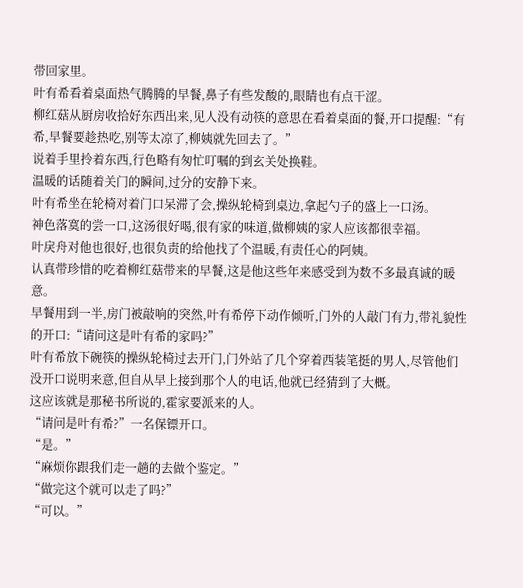带回家里。
叶有希看着桌面热气腾腾的早餐,鼻子有些发酸的,眼睛也有点干涩。
柳红菇从厨房收拾好东西出来,见人没有动筷的意思在看着桌面的餐,开口提醒:“有希,早餐要趁热吃,别等太凉了,柳姨就先回去了。”
说着手里拎着东西,行色略有匆忙叮嘱的到玄关处换鞋。
温暖的话随着关门的瞬间,过分的安静下来。
叶有希坐在轮椅对着门口呆滞了会,操纵轮椅到桌边,拿起勺子的盛上一口汤。
神色落寞的尝一口,这汤很好喝,很有家的味道,做柳姨的家人应该都很幸福。
叶戾舟对他也很好,也很负责的给他找了个温暖,有责任心的阿姨。
认真带珍惜的吃着柳红菇带来的早餐,这是他这些年来感受到为数不多最真诚的暖意。
早餐用到一半,房门被敲响的突然,叶有希停下动作倾听,门外的人敲门有力,带礼貌性的开口:“请问这是叶有希的家吗?”
叶有希放下碗筷的操纵轮椅过去开门,门外站了几个穿着西装笔挺的男人,尽管他们没开口说明来意,但自从早上接到那个人的电话,他就已经猜到了大概。
这应该就是那秘书所说的,霍家要派来的人。
“请问是叶有希?”一名保镖开口。
“是。”
“麻烦你跟我们走一趟的去做个鉴定。”
“做完这个就可以走了吗?”
“可以。”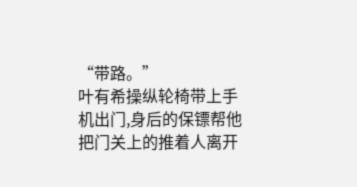“带路。”
叶有希操纵轮椅带上手机出门,身后的保镖帮他把门关上的推着人离开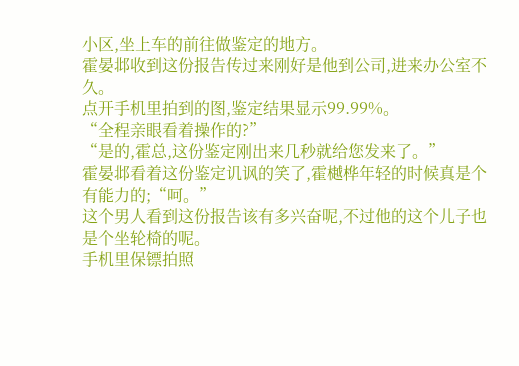小区,坐上车的前往做鉴定的地方。
霍晏邶收到这份报告传过来刚好是他到公司,进来办公室不久。
点开手机里拍到的图,鉴定结果显示99.99%。
“全程亲眼看着操作的?”
“是的,霍总,这份鉴定刚出来几秒就给您发来了。”
霍晏邶看着这份鉴定讥讽的笑了,霍樾桦年轻的时候真是个有能力的;“呵。”
这个男人看到这份报告该有多兴奋呢,不过他的这个儿子也是个坐轮椅的呢。
手机里保镖拍照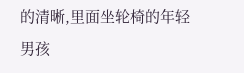的清晰,里面坐轮椅的年轻男孩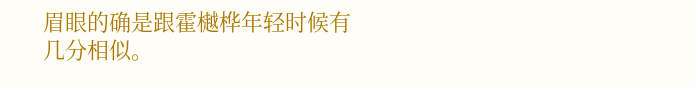眉眼的确是跟霍樾桦年轻时候有几分相似。